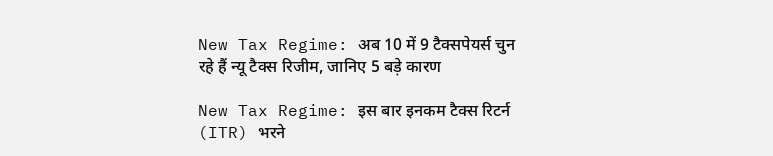New Tax Regime: अब 10 में 9 टैक्सपेयर्स चुन रहे हैं न्यू टैक्स रिजीम, जानिए 5 बड़े कारण

New Tax Regime: इस बार इनकम टैक्स रिटर्न (ITR) भरने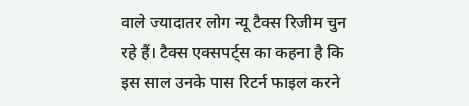वाले ज्यादातर लोग न्यू टैक्स रिजीम चुन रहे हैं। टैक्स एक्सपर्ट्स का कहना है कि इस साल उनके पास रिटर्न फाइल करने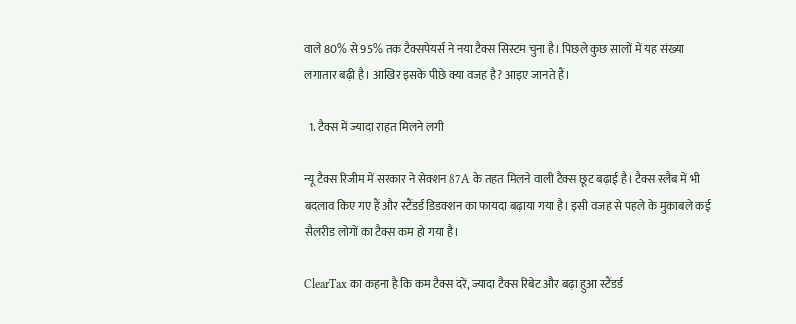वाले 80% से 95% तक टैक्सपेयर्स ने नया टैक्स सिस्टम चुना है। पिछले कुछ सालों में यह संख्या लगातार बढ़ी है। आखिर इसके पीछे क्या वजह है? आइए जानते हैं।

  1. टैक्स में ज्यादा राहत मिलने लगी

न्यू टैक्स रिजीम में सरकार ने सेक्शन 87A के तहत मिलने वाली टैक्स छूट बढ़ाई है। टैक्स स्लैब में भी बदलाव किए गए हैं और स्टैंडर्ड डिडक्शन का फायदा बढ़ाया गया है। इसी वजह से पहले के मुकाबले कई सैलरीड लोगों का टैक्स कम हो गया है।

ClearTax का कहना है कि कम टैक्स दरें, ज्यादा टैक्स रिबेट और बढ़ा हुआ स्टैंडर्ड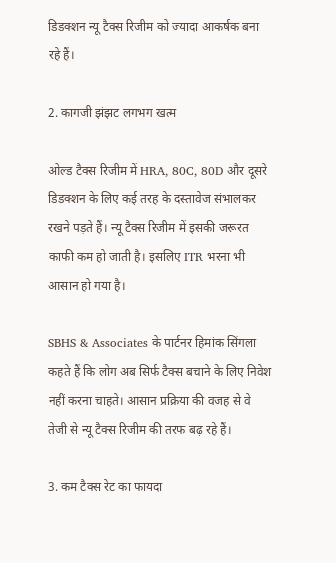डिडक्शन न्यू टैक्स रिजीम को ज्यादा आकर्षक बना रहे हैं।

2. कागजी झंझट लगभग खत्म

ओल्ड टैक्स रिजीम में HRA, 80C, 80D और दूसरे डिडक्शन के लिए कई तरह के दस्तावेज संभालकर रखने पड़ते हैं। न्यू टैक्स रिजीम में इसकी जरूरत काफी कम हो जाती है। इसलिए ITR भरना भी आसान हो गया है।

SBHS & Associates के पार्टनर हिमांक सिंगला कहते हैं कि लोग अब सिर्फ टैक्स बचाने के लिए निवेश नहीं करना चाहते। आसान प्रक्रिया की वजह से वे तेजी से न्यू टैक्स रिजीम की तरफ बढ़ रहे हैं।

3. कम टैक्स रेट का फायदा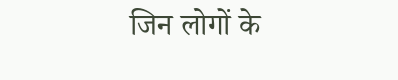जिन लोगों के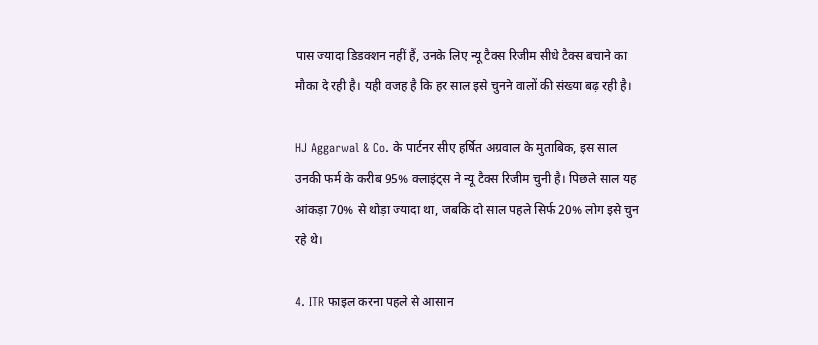पास ज्यादा डिडक्शन नहीं हैं, उनके लिए न्यू टैक्स रिजीम सीधे टैक्स बचाने का मौका दे रही है। यही वजह है कि हर साल इसे चुनने वालों की संख्या बढ़ रही है।

HJ Aggarwal & Co. के पार्टनर सीए हर्षित अग्रवाल के मुताबिक, इस साल उनकी फर्म के करीब 95% क्लाइंट्स ने न्यू टैक्स रिजीम चुनी है। पिछले साल यह आंकड़ा 70% से थोड़ा ज्यादा था, जबकि दो साल पहले सिर्फ 20% लोग इसे चुन रहे थे।

4. ITR फाइल करना पहले से आसान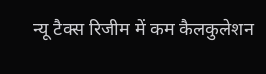न्यू टैक्स रिजीम में कम कैलकुलेशन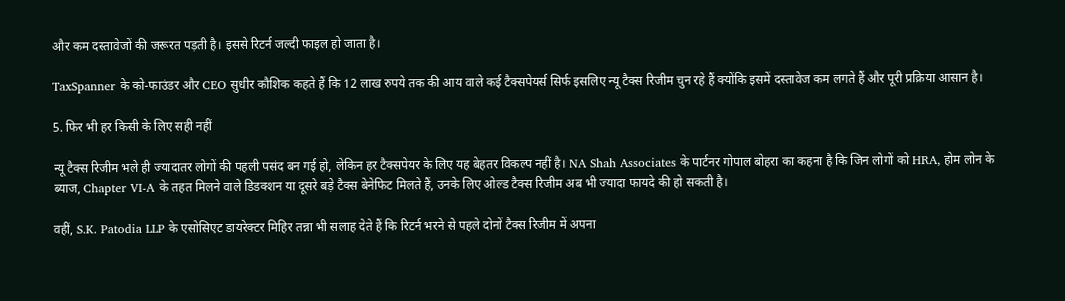और कम दस्तावेजों की जरूरत पड़ती है। इससे रिटर्न जल्दी फाइल हो जाता है।

TaxSpanner के को-फाउंडर और CEO सुधीर कौशिक कहते हैं कि 12 लाख रुपये तक की आय वाले कई टैक्सपेयर्स सिर्फ इसलिए न्यू टैक्स रिजीम चुन रहे हैं क्योंकि इसमें दस्तावेज कम लगते हैं और पूरी प्रक्रिया आसान है।

5. फिर भी हर किसी के लिए सही नहीं

न्यू टैक्स रिजीम भले ही ज्यादातर लोगों की पहली पसंद बन गई हो, लेकिन हर टैक्सपेयर के लिए यह बेहतर विकल्प नहीं है। NA Shah Associates के पार्टनर गोपाल बोहरा का कहना है कि जिन लोगों को HRA, होम लोन के ब्याज, Chapter VI-A के तहत मिलने वाले डिडक्शन या दूसरे बड़े टैक्स बेनेफिट मिलते हैं, उनके लिए ओल्ड टैक्स रिजीम अब भी ज्यादा फायदे की हो सकती है।

वहीं, S.K. Patodia LLP के एसोसिएट डायरेक्टर मिहिर तन्ना भी सलाह देते हैं कि रिटर्न भरने से पहले दोनों टैक्स रिजीम में अपना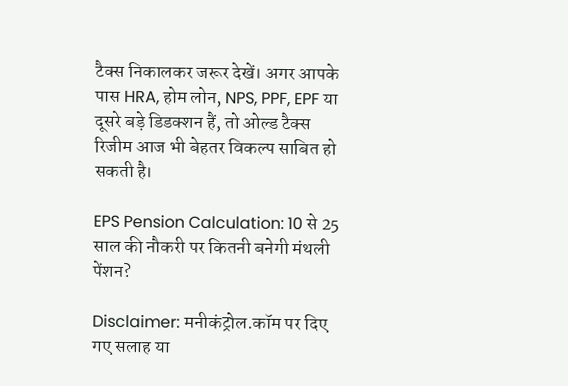टैक्स निकालकर जरूर देखें। अगर आपके पास HRA, होम लोन, NPS, PPF, EPF या दूसरे बड़े डिडक्शन हैं, तो ओल्ड टैक्स रिजीम आज भी बेहतर विकल्प साबित हो सकती है।

EPS Pension Calculation: 10 से 25 साल की नौकरी पर कितनी बनेगी मंथली पेंशन?

Disclaimer: मनीकंट्रोल.कॉम पर दिए गए सलाह या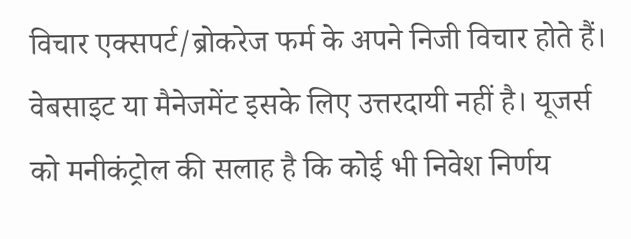विचार एक्सपर्ट/ब्रोकरेज फर्म के अपने निजी विचार होते हैं। वेबसाइट या मैनेजमेंट इसके लिए उत्तरदायी नहीं है। यूजर्स को मनीकंट्रोल की सलाह है कि कोई भी निवेश निर्णय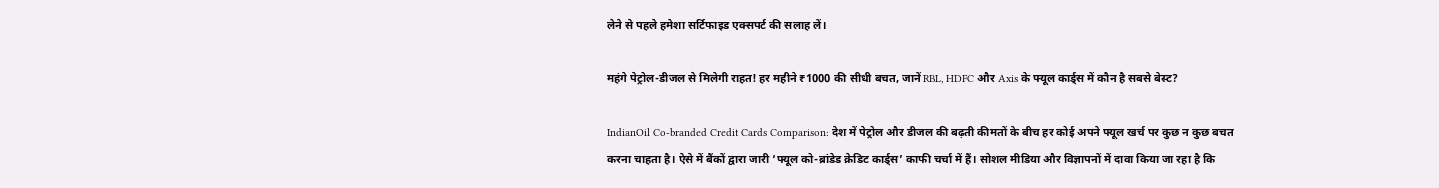लेने से पहले हमेशा सर्टिफाइड एक्सपर्ट की सलाह लें।

महंगे पेट्रोल-डीजल से मिलेगी राहत! हर महीने ₹1000 की सीधी बचत, जानें RBL, HDFC और Axis के फ्यूल कार्ड्स में कौन है सबसे बेस्ट?

IndianOil Co-branded Credit Cards Comparison: देश में पेट्रोल और डीजल की बढ़ती कीमतों के बीच हर कोई अपने फ्यूल खर्च पर कुछ न कुछ बचत करना चाहता है। ऐसे में बैंकों द्वारा जारी ‘फ्यूल को-ब्रांडेड क्रेडिट कार्ड्स’ काफी चर्चा में हैं। सोशल मीडिया और विज्ञापनों में दावा किया जा रहा है कि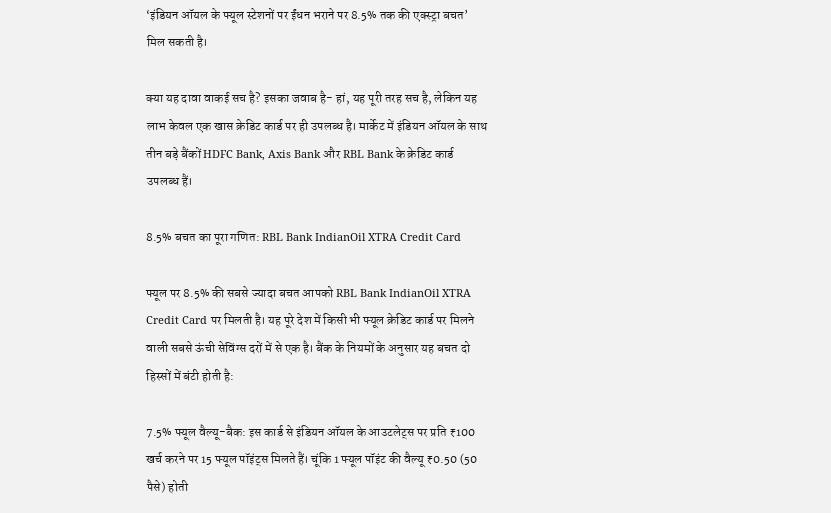‘इंडियन ऑयल के फ्यूल स्टेशनों पर ईंधन भराने पर 8.5% तक की एक्स्ट्रा बचत’ मिल सकती है।

क्या यह दावा वाकई सच है? इसका जवाब है- हां, यह पूरी तरह सच है, लेकिन यह लाभ केवल एक खास क्रेडिट कार्ड पर ही उपलब्ध है। मार्केट में इंडियन ऑयल के साथ तीन बड़े बैंकों HDFC Bank, Axis Bank और RBL Bank के क्रेडिट कार्ड उपलब्ध हैं।

8.5% बचत का पूरा गणित: RBL Bank IndianOil XTRA Credit Card

फ्यूल पर 8.5% की सबसे ज्यादा बचत आपको RBL Bank IndianOil XTRA Credit Card पर मिलती है। यह पूरे देश में किसी भी फ्यूल क्रेडिट कार्ड पर मिलने वाली सबसे ऊंची सेविंग्स दरों में से एक है। बैंक के नियमों के अनुसार यह बचत दो हिस्सों में बंटी होती है:

7.5% फ्यूल वैल्यू-बैक: इस कार्ड से इंडियन ऑयल के आउटलेट्स पर प्रति ₹100 खर्च करने पर 15 फ्यूल पॉइंट्स मिलते हैं। चूंकि 1 फ्यूल पॉइंट की वैल्यू ₹0.50 (50 पैसे) होती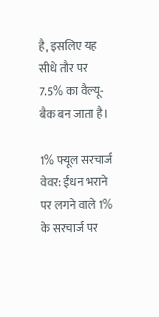है, इसलिए यह सीधे तौर पर 7.5% का वैल्यू-बैक बन जाता है।

1% फ्यूल सरचार्ज वेवर: ईंधन भराने पर लगने वाले 1% के सरचार्ज पर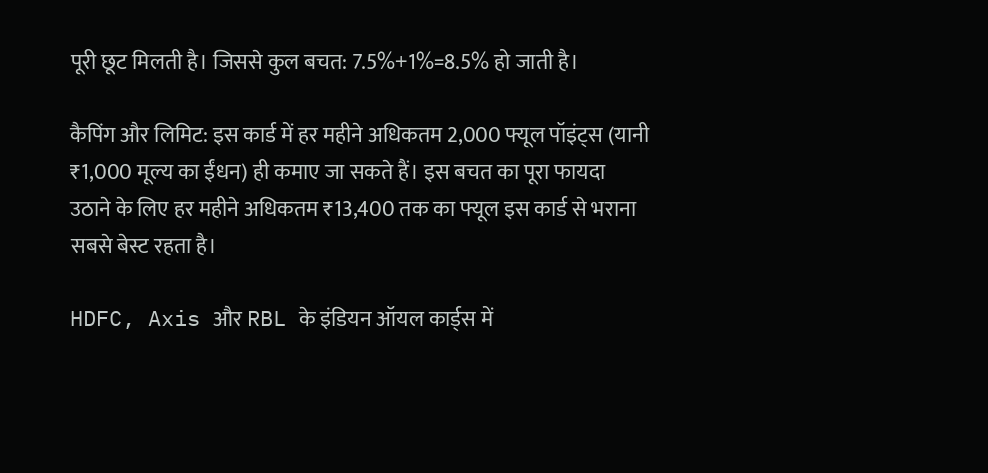पूरी छूट मिलती है। जिससे कुल बचत: 7.5%+1%=8.5% हो जाती है।

कैपिंग और लिमिट: इस कार्ड में हर महीने अधिकतम 2,000 फ्यूल पॉइंट्स (यानी ₹1,000 मूल्य का ईंधन) ही कमाए जा सकते हैं। इस बचत का पूरा फायदा उठाने के लिए हर महीने अधिकतम ₹13,400 तक का फ्यूल इस कार्ड से भराना सबसे बेस्ट रहता है।

HDFC, Axis और RBL के इंडियन ऑयल कार्ड्स में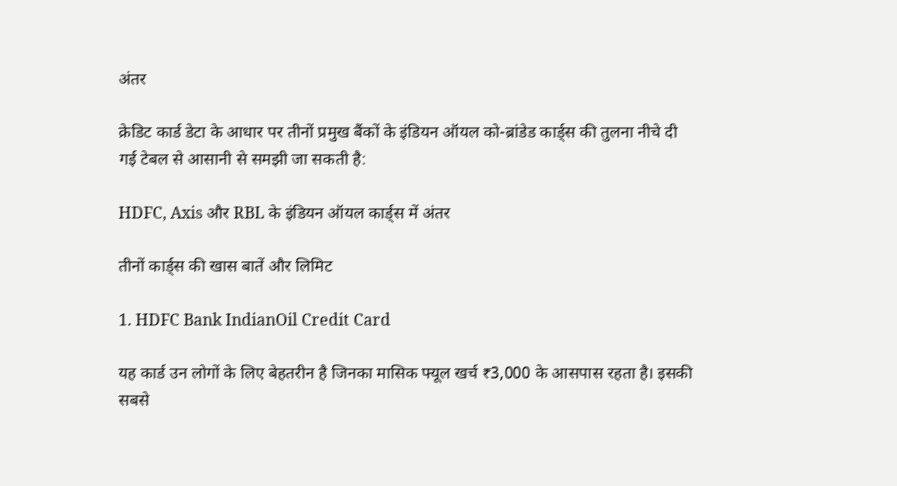अंतर

क्रेडिट कार्ड डेटा के आधार पर तीनों प्रमुख बैंकों के इंडियन ऑयल को-ब्रांडेड कार्ड्स की तुलना नीचे दी गई टेबल से आसानी से समझी जा सकती है:

HDFC, Axis और RBL के इंडियन ऑयल कार्ड्स में अंतर

तीनों कार्ड्स की खास बातें और लिमिट

1. HDFC Bank IndianOil Credit Card

यह कार्ड उन लोगों के लिए बेहतरीन है जिनका मासिक फ्यूल खर्च ₹3,000 के आसपास रहता है। इसकी सबसे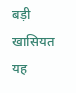बड़ी खासियत यह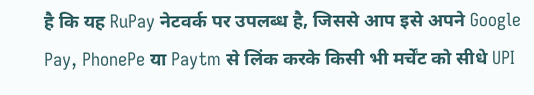है कि यह RuPay नेटवर्क पर उपलब्ध है, जिससे आप इसे अपने Google Pay, PhonePe या Paytm से लिंक करके किसी भी मर्चेंट को सीधे UPI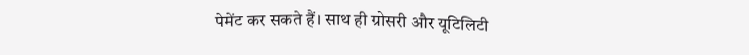पेमेंट कर सकते हैं। साथ ही ग्रोसरी और यूटिलिटी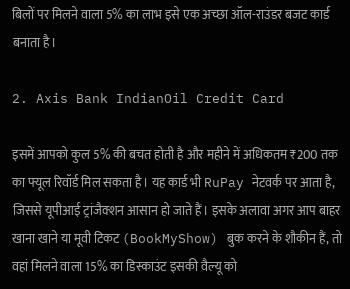बिलों पर मिलने वाला 5% का लाभ इसे एक अच्छा ऑल-राउंडर बजट कार्ड बनाता है।

2. Axis Bank IndianOil Credit Card

इसमें आपको कुल 5% की बचत होती है और महीने में अधिकतम ₹200 तक का फ्यूल रिवॉर्ड मिल सकता है। यह कार्ड भी RuPay नेटवर्क पर आता है, जिससे यूपीआई ट्रांजैक्शन आसान हो जाते हैं। इसके अलावा अगर आप बाहर खाना खाने या मूवी टिकट (BookMyShow) बुक करने के शौकीन हैं, तो वहां मिलने वाला 15% का डिस्काउंट इसकी वैल्यू को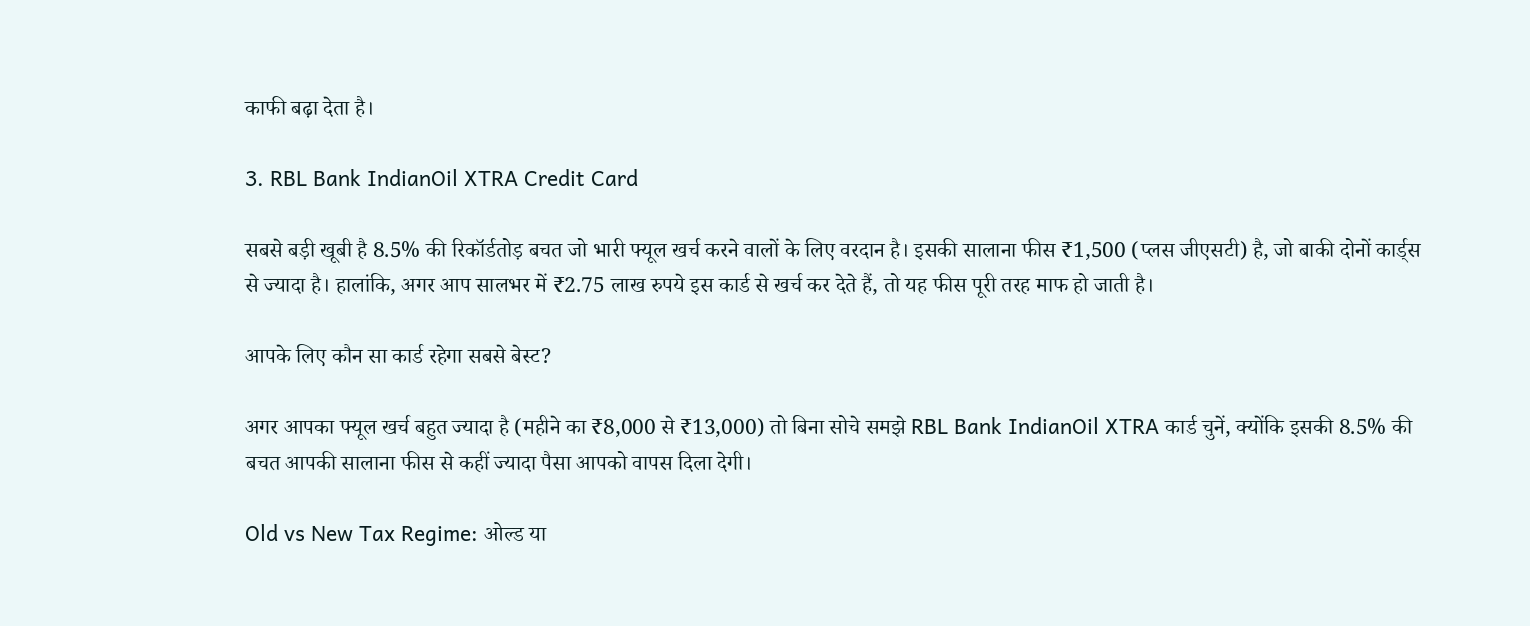काफी बढ़ा देता है।

3. RBL Bank IndianOil XTRA Credit Card

सबसे बड़ी खूबी है 8.5% की रिकॉर्डतोड़ बचत जो भारी फ्यूल खर्च करने वालों के लिए वरदान है। इसकी सालाना फीस ₹1,500 (प्लस जीएसटी) है, जो बाकी दोनों कार्ड्स से ज्यादा है। हालांकि, अगर आप सालभर में ₹2.75 लाख रुपये इस कार्ड से खर्च कर देते हैं, तो यह फीस पूरी तरह माफ हो जाती है।

आपके लिए कौन सा कार्ड रहेगा सबसे बेस्ट?

अगर आपका फ्यूल खर्च बहुत ज्यादा है (महीने का ₹8,000 से ₹13,000) तो बिना सोचे समझे RBL Bank IndianOil XTRA कार्ड चुनें, क्योंकि इसकी 8.5% की बचत आपकी सालाना फीस से कहीं ज्यादा पैसा आपको वापस दिला देगी।

Old vs New Tax Regime: ओल्ड या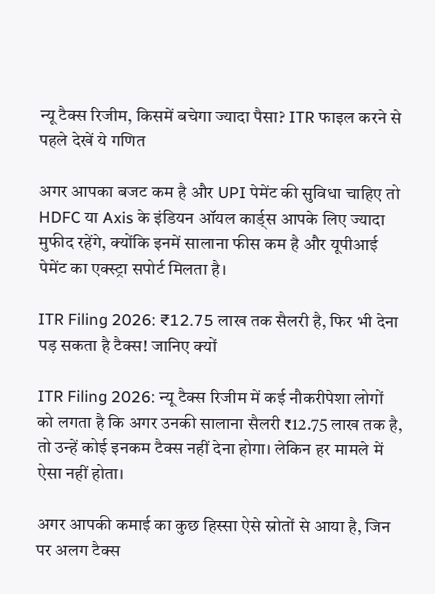न्यू टैक्स रिजीम, किसमें बचेगा ज्यादा पैसा? ITR फाइल करने से पहले देखें ये गणित

अगर आपका बजट कम है और UPI पेमेंट की सुविधा चाहिए तो HDFC या Axis के इंडियन ऑयल कार्ड्स आपके लिए ज्यादा मुफीद रहेंगे, क्योंकि इनमें सालाना फीस कम है और यूपीआई पेमेंट का एक्स्ट्रा सपोर्ट मिलता है।

ITR Filing 2026: ₹12.75 लाख तक सैलरी है, फिर भी देना पड़ सकता है टैक्स! जानिए क्यों

ITR Filing 2026: न्यू टैक्स रिजीम में कई नौकरीपेशा लोगों को लगता है कि अगर उनकी सालाना सैलरी ₹12.75 लाख तक है, तो उन्हें कोई इनकम टैक्स नहीं देना होगा। लेकिन हर मामले में ऐसा नहीं होता।

अगर आपकी कमाई का कुछ हिस्सा ऐसे स्रोतों से आया है, जिन पर अलग टैक्स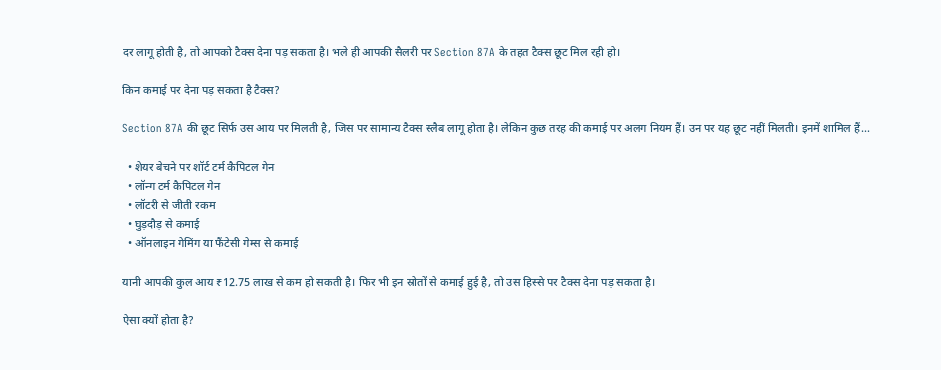दर लागू होती है, तो आपको टैक्स देना पड़ सकता है। भले ही आपकी सैलरी पर Section 87A के तहत टैक्स छूट मिल रही हो।

किन कमाई पर देना पड़ सकता है टैक्स?

Section 87A की छूट सिर्फ उस आय पर मिलती है, जिस पर सामान्य टैक्स स्लैब लागू होता है। लेकिन कुछ तरह की कमाई पर अलग नियम हैं। उन पर यह छूट नहीं मिलती। इनमें शामिल हैं…

  • शेयर बेचने पर शॉर्ट टर्म कैपिटल गेन
  • लॉन्ग टर्म कैपिटल गेन
  • लॉटरी से जीती रकम
  • घुड़दौड़ से कमाई
  • ऑनलाइन गेमिंग या फैंटेसी गेम्स से कमाई

यानी आपकी कुल आय ₹12.75 लाख से कम हो सकती है। फिर भी इन स्रोतों से कमाई हुई है, तो उस हिस्से पर टैक्स देना पड़ सकता है।

ऐसा क्यों होता है?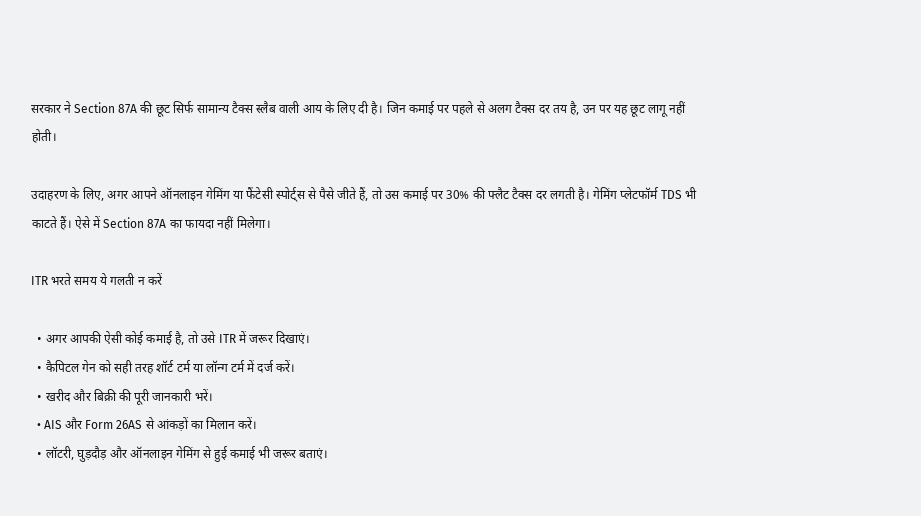सरकार ने Section 87A की छूट सिर्फ सामान्य टैक्स स्लैब वाली आय के लिए दी है। जिन कमाई पर पहले से अलग टैक्स दर तय है, उन पर यह छूट लागू नहीं होती।

उदाहरण के लिए, अगर आपने ऑनलाइन गेमिंग या फैंटेसी स्पोर्ट्स से पैसे जीते हैं, तो उस कमाई पर 30% की फ्लैट टैक्स दर लगती है। गेमिंग प्लेटफॉर्म TDS भी काटते हैं। ऐसे में Section 87A का फायदा नहीं मिलेगा।

ITR भरते समय ये गलती न करें

  • अगर आपकी ऐसी कोई कमाई है, तो उसे ITR में जरूर दिखाएं।
  • कैपिटल गेन को सही तरह शॉर्ट टर्म या लॉन्ग टर्म में दर्ज करें।
  • खरीद और बिक्री की पूरी जानकारी भरें।
  • AIS और Form 26AS से आंकड़ों का मिलान करें।
  • लॉटरी, घुड़दौड़ और ऑनलाइन गेमिंग से हुई कमाई भी जरूर बताएं।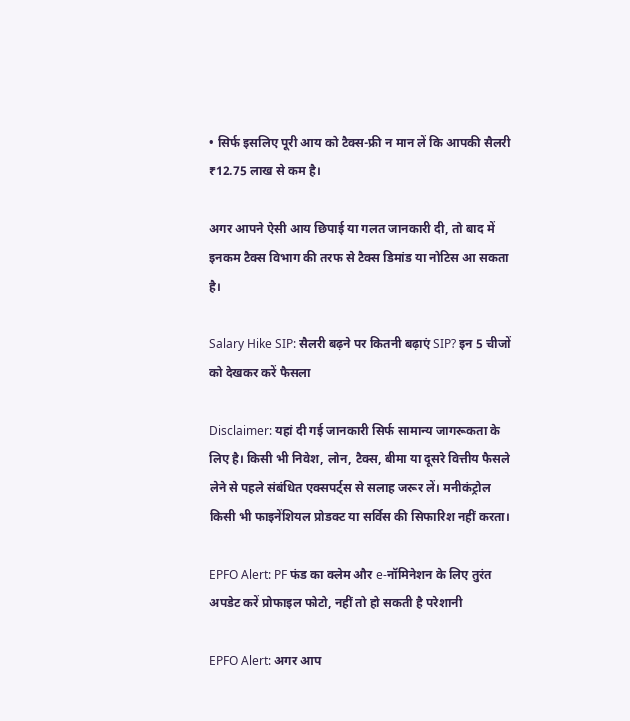• सिर्फ इसलिए पूरी आय को टैक्स-फ्री न मान लें कि आपकी सैलरी ₹12.75 लाख से कम है।

अगर आपने ऐसी आय छिपाई या गलत जानकारी दी, तो बाद में इनकम टैक्स विभाग की तरफ से टैक्स डिमांड या नोटिस आ सकता है।

Salary Hike SIP: सैलरी बढ़ने पर कितनी बढ़ाएं SIP? इन 5 चीजों को देखकर करें फैसला

Disclaimer: यहां दी गई जानकारी सिर्फ सामान्य जागरूकता के लिए है। किसी भी निवेश, लोन, टैक्स, बीमा या दूसरे वित्तीय फैसले लेने से पहले संबंधित एक्सपर्ट्स से सलाह जरूर लें। मनीकंट्रोल किसी भी फाइनेंशियल प्रोडक्ट या सर्विस की सिफारिश नहीं करता।

EPFO Alert: PF फंड का क्लेम और e-नॉमिनेशन के लिए तुरंत अपडेट करें प्रोफाइल फोटो, नहीं तो हो सकती है परेशानी

EPFO Alert: अगर आप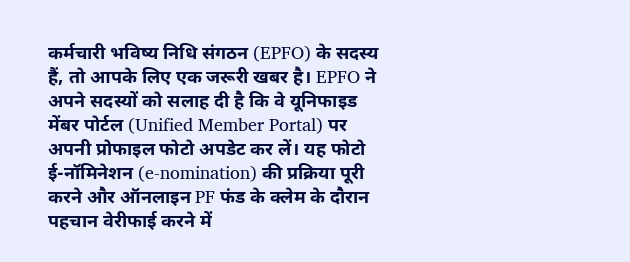कर्मचारी भविष्य निधि संगठन (EPFO) के सदस्य हैं, तो आपके लिए एक जरूरी खबर है। EPFO ने अपने सदस्यों को सलाह दी है कि वे यूनिफाइड मेंबर पोर्टल (Unified Member Portal) पर अपनी प्रोफाइल फोटो अपडेट कर लें। यह फोटो ई-नॉमिनेशन (e-nomination) की प्रक्रिया पूरी करने और ऑनलाइन PF फंड के क्लेम के दौरान पहचान वेरीफाई करने में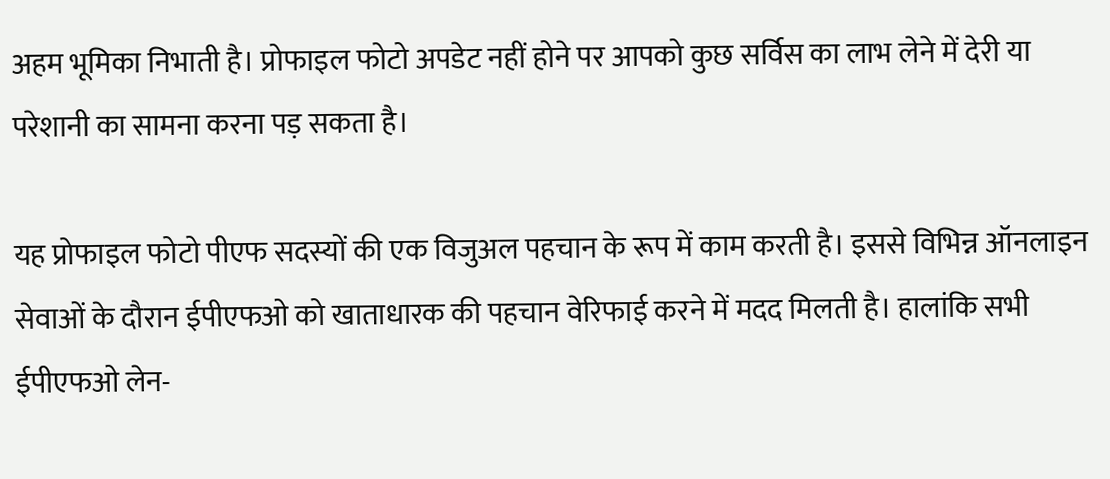अहम भूमिका निभाती है। प्रोफाइल फोटो अपडेट नहीं होने पर आपको कुछ सर्विस का लाभ लेने में देरी या परेशानी का सामना करना पड़ सकता है।

यह प्रोफाइल फोटो पीएफ सदस्यों की एक विजुअल पहचान के रूप में काम करती है। इससे विभिन्न ऑनलाइन सेवाओं के दौरान ईपीएफओ को खाताधारक की पहचान वेरिफाई करने में मदद मिलती है। हालांकि सभी ईपीएफओ लेन-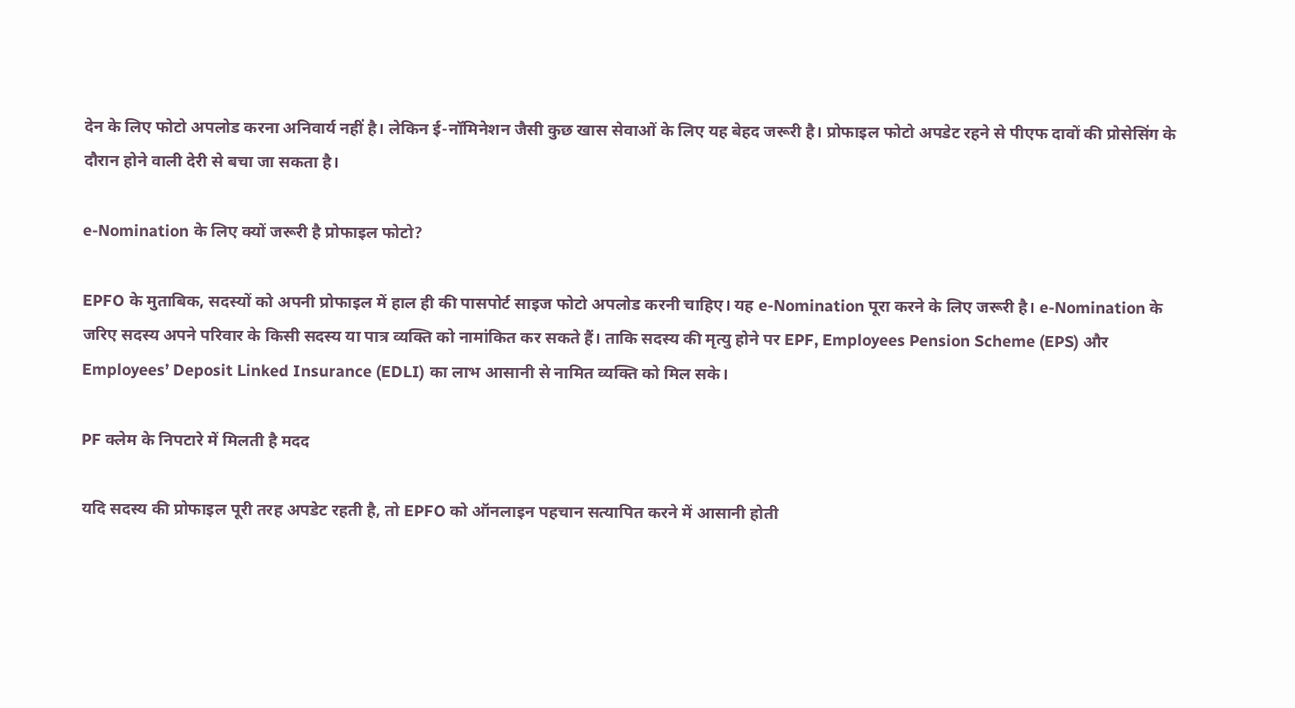देन के लिए फोटो अपलोड करना अनिवार्य नहीं है। लेकिन ई-नॉमिनेशन जैसी कुछ खास सेवाओं के लिए यह बेहद जरूरी है। प्रोफाइल फोटो अपडेट रहने से पीएफ दावों की प्रोसेसिंग के दौरान होने वाली देरी से बचा जा सकता है।

e-Nomination के लिए क्यों जरूरी है प्रोफाइल फोटो?

EPFO के मुताबिक, सदस्यों को अपनी प्रोफाइल में हाल ही की पासपोर्ट साइज फोटो अपलोड करनी चाहिए। यह e-Nomination पूरा करने के लिए जरूरी है। e-Nomination के जरिए सदस्य अपने परिवार के किसी सदस्य या पात्र व्यक्ति को नामांकित कर सकते हैं। ताकि सदस्य की मृत्यु होने पर EPF, Employees Pension Scheme (EPS) और Employees’ Deposit Linked Insurance (EDLI) का लाभ आसानी से नामित व्यक्ति को मिल सके।

PF क्लेम के निपटारे में मिलती है मदद

यदि सदस्य की प्रोफाइल पूरी तरह अपडेट रहती है, तो EPFO को ऑनलाइन पहचान सत्यापित करने में आसानी होती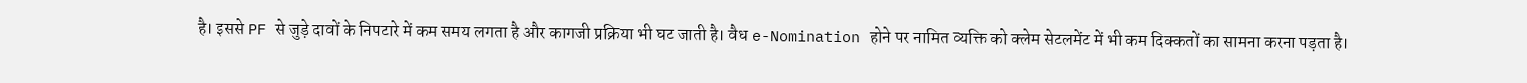है। इससे PF से जुड़े दावों के निपटारे में कम समय लगता है और कागजी प्रक्रिया भी घट जाती है। वैध e-Nomination होने पर नामित व्यक्ति को क्लेम सेटलमेंट में भी कम दिक्कतों का सामना करना पड़ता है।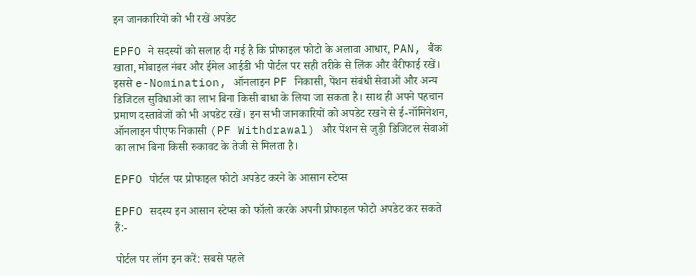इन जानकारियों को भी रखें अपडेट

EPFO ने सदस्यों को सलाह दी गई है कि प्रोफाइल फोटो के अलावा आधार, PAN, बैंक खाता, मोबाइल नंबर और ईमेल आईडी भी पोर्टल पर सही तरीके से लिंक और वैरीफाई रखें। इससे e-Nomination, ऑनलाइन PF निकासी, पेंशन संबंधी सेवाओं और अन्य डिजिटल सुविधाओं का लाभ बिना किसी बाधा के लिया जा सकता है। साथ ही अपने पहचान प्रमाण दस्तावेजों को भी अपडेट रखें। इन सभी जानकारियों को अपडेट रखने से ई-नॉमिनेशन, ऑनलाइन पीएफ निकासी (PF Withdrawal) और पेंशन से जुड़ी डिजिटल सेवाओं का लाभ बिना किसी रुकावट के तेजी से मिलता है।

EPFO पोर्टल पर प्रोफाइल फोटो अपडेट करने के आसान स्टेप्स

EPFO सदस्य इन आसान स्टेप्स को फॉलो करके अपनी प्रोफाइल फोटो अपडेट कर सकते हैं:-

पोर्टल पर लॉग इन करें: सबसे पहले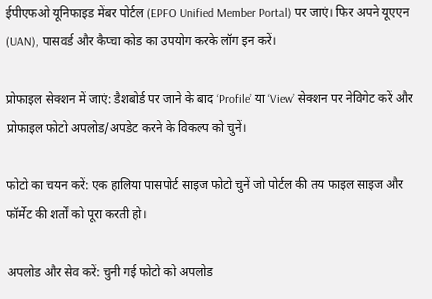ईपीएफओ यूनिफाइड मेंबर पोर्टल (EPFO Unified Member Portal) पर जाएं। फिर अपने यूएएन (UAN), पासवर्ड और कैप्चा कोड का उपयोग करके लॉग इन करें।

प्रोफाइल सेक्शन में जाएं: डैशबोर्ड पर जाने के बाद ‘Profile’ या ‘View’ सेक्शन पर नेविगेट करें और प्रोफाइल फोटो अपलोड/अपडेट करने के विकल्प को चुनें।

फोटो का चयन करें: एक हालिया पासपोर्ट साइज फोटो चुनें जो पोर्टल की तय फाइल साइज और फॉर्मेट की शर्तों को पूरा करती हो।

अपलोड और सेव करें: चुनी गई फोटो को अपलोड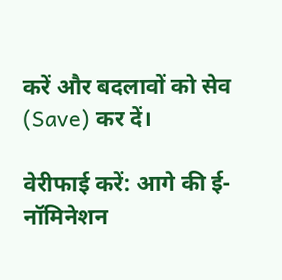करें और बदलावों को सेव (Save) कर दें।

वेरीफाई करें: आगे की ई-नॉमिनेशन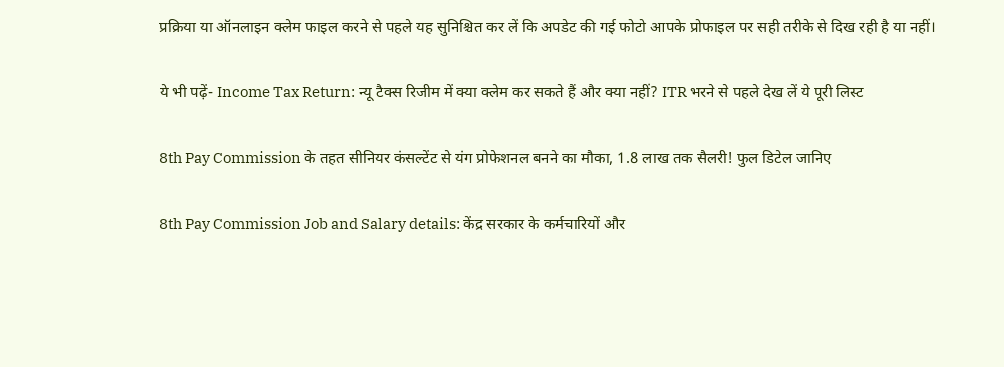प्रक्रिया या ऑनलाइन क्लेम फाइल करने से पहले यह सुनिश्चित कर लें कि अपडेट की गई फोटो आपके प्रोफाइल पर सही तरीके से दिख रही है या नहीं।

ये भी पढ़ें- Income Tax Return: न्यू टैक्स रिजीम में क्या क्लेम कर सकते हैं और क्या नहीं? ITR भरने से पहले देख लें ये पूरी लिस्ट

8th Pay Commission के तहत सीनियर कंसल्टेंट से यंग प्रोफेशनल बनने का मौका, 1.8 लाख तक सैलरी! फुल डिटेल जानिए

8th Pay Commission Job and Salary details: केंद्र सरकार के कर्मचारियों और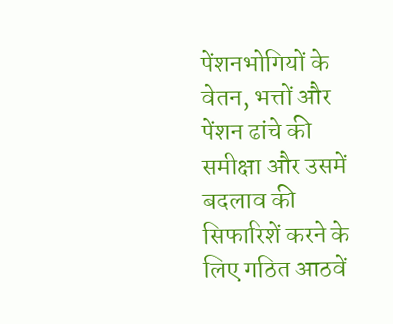पेंशनभोगियों के वेतन, भत्तों और पेंशन ढांचे की समीक्षा और उसमें बदलाव की सिफारिशें करने के लिए गठित आठवें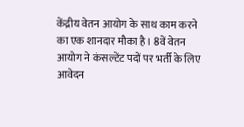केंद्रीय वेतन आयोग के साथ काम करने का एक शानदार मौका है। 8वें वेतन आयोग ने कंसल्टेंट पदों पर भर्ती के लिए आवेदन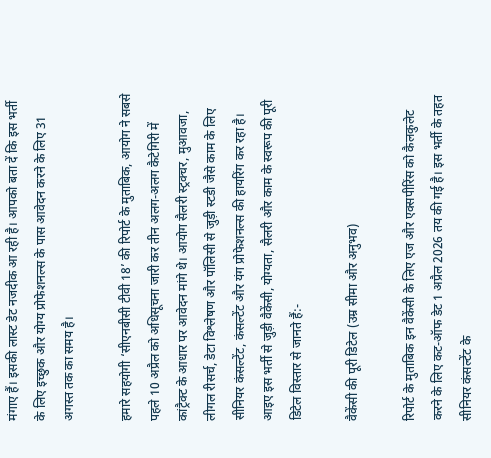मंगाए हैं। इसकी लास्ट डेट नजदीक आ रही है। आपको बता दें कि इस भर्ती के लिए इच्छुक और योग्य प्रोफेशनल्स के पास आवेदन करने के लिए 31 अगस्त तक का समय है।

हमारे सहयोगी ‘सीएनबीसी टीवी 18’ की रिपोर्ट के मुताबिक, आयोग ने सबसे पहले 10 अप्रैल को अधिसूचना जारी कर तीन अलग-अलग कैटेगिरी में कांट्रैक्ट के आधार पर आवेदन मांगे थे। आयोग सैलरी स्ट्रक्चर, मुआवजा, लीगल रीसर्च, डेटा विश्लेषण और पॉलिसी से जुड़ी स्टडी जैसे काम के लिए सीनियर कंसल्टेंट, कंसल्टेंट और यंग प्रोफेशनल्स की हायरिंग कर रहा है। आइए इस भर्ती से जुड़ी वैकेंसी, योग्यता, सैलरी और काम के स्वरूप की पूरी डिटेल विस्तार से जानते हैं:-

वैकेंसी की पूरी डिटेल (उम्र सीमा और अनुभव)

रिपोर्ट के मुताबिक इन वैकेंसी के लिए एज और एक्सपीरिंस को कैलकुलेट करने के लिए कट-ऑफ डेट 1 अप्रैल 2026 तय की गई है। इस भर्ती के तहत सीनियर कंसल्टेंट के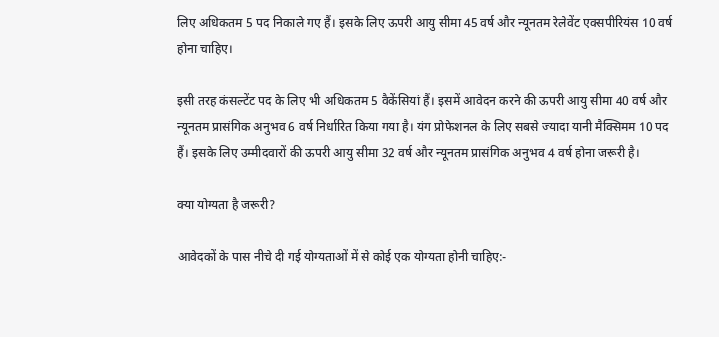लिए अधिकतम 5 पद निकाले गए हैं। इसके लिए ऊपरी आयु सीमा 45 वर्ष और न्यूनतम रेलेवेंट एक्सपीरियंस 10 वर्ष होना चाहिए।

इसी तरह कंसल्टेंट पद के लिए भी अधिकतम 5 वैकेंसियां हैं। इसमें आवेदन करने की ऊपरी आयु सीमा 40 वर्ष और न्यूनतम प्रासंगिक अनुभव 6 वर्ष निर्धारित किया गया है। यंग प्रोफेशनल के लिए सबसे ज्यादा यानी मैक्सिमम 10 पद हैं। इसके लिए उम्मीदवारों की ऊपरी आयु सीमा 32 वर्ष और न्यूनतम प्रासंगिक अनुभव 4 वर्ष होना जरूरी है।

क्या योग्यता है जरूरी?

आवेदकों के पास नीचे दी गई योग्यताओं में से कोई एक योग्यता होनी चाहिए:-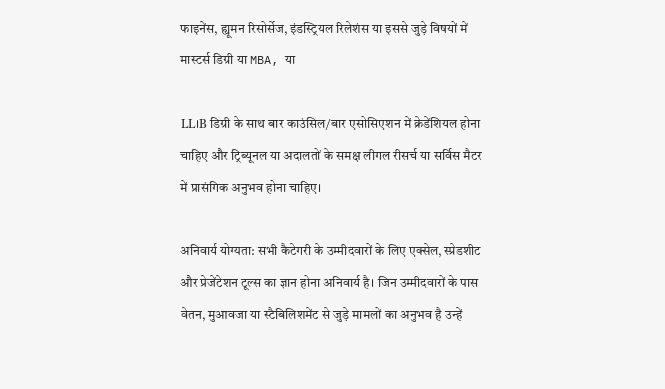फाइनेंस, ह्यूमन रिसोर्सेज, इंडस्ट्रियल रिलेशंस या इससे जुड़े विषयों में मास्टर्स डिग्री या MBA, या

LL।B डिग्री के साथ बार काउंसिल/बार एसोसिएशन में क्रेडेंशियल होना चाहिए और ट्रिब्यूनल या अदालतों के समक्ष लीगल रीसर्च या सर्विस मैटर में प्रासंगिक अनुभव होना चाहिए।

अनिवार्य योग्यता: सभी कैटेगरी के उम्मीदवारों के लिए एक्सेल, स्प्रेडशीट और प्रेजेंटेशन टूल्स का ज्ञान होना अनिवार्य है। जिन उम्मीदवारों के पास वेतन, मुआवजा या स्टैबिलिशमेंट से जुड़े मामलों का अनुभव है उन्हें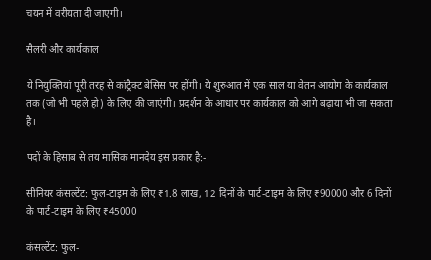चयन में वरीयता दी जाएगी।

सैलरी और कार्यकाल

ये नियुक्तियां पूरी तरह से कांट्रैक्ट बेसिस पर होंगी। ये शुरुआत में एक साल या वेतन आयोग के कार्यकाल तक (जो भी पहले हो) के लिए की जाएंगी। प्रदर्शन के आधार पर कार्यकाल को आगे बढ़ाया भी जा सकता है।

पदों के हिसाब से तय मासिक मानदेय इस प्रकार है:-

सीनियर कंसल्टेंट: फुल-टाइम के लिए ₹1.8 लाख, 12 दिनों के पार्ट-टाइम के लिए ₹90000 और 6 दिनों के पार्ट-टाइम के लिए ₹45000

कंसल्टेंट: फुल-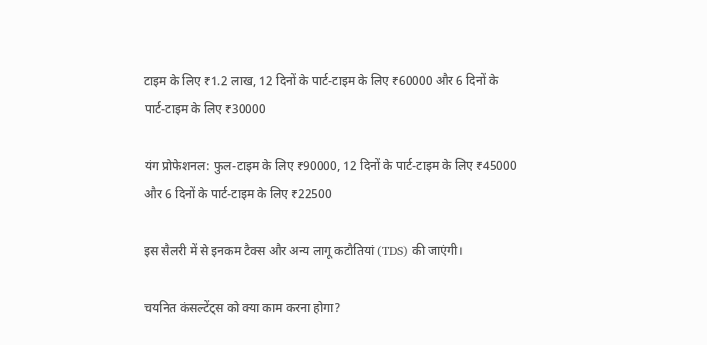टाइम के लिए ₹1.2 लाख, 12 दिनों के पार्ट-टाइम के लिए ₹60000 और 6 दिनों के पार्ट-टाइम के लिए ₹30000

यंग प्रोफेशनल: फुल-टाइम के लिए ₹90000, 12 दिनों के पार्ट-टाइम के लिए ₹45000 और 6 दिनों के पार्ट-टाइम के लिए ₹22500

इस सैलरी में से इनकम टैक्स और अन्य लागू कटौतियां (TDS) की जाएंगी।

चयनित कंसल्टेंट्स को क्या काम करना होगा?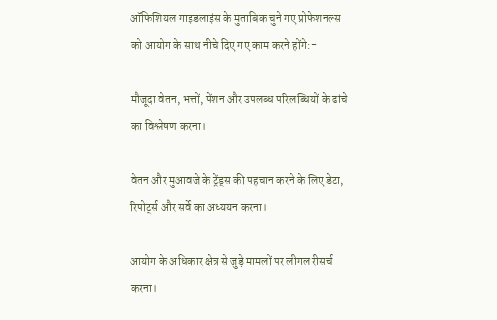ऑफिशियल गाइडलाइंस के मुताबिक चुने गए प्रोफेशनल्स को आयोग के साथ नीचे दिए गए काम करने होंगे:-

मौजूदा वेतन, भत्तों, पेंशन और उपलब्ध परिलब्धियों के ढांचे का विश्लेषण करना।

वेतन और मुआवजे के ट्रेंड्स की पहचान करने के लिए डेटा, रिपोर्ट्स और सर्वे का अध्ययन करना।

आयोग के अधिकार क्षेत्र से जुड़े मामलों पर लीगल रीसर्च करना।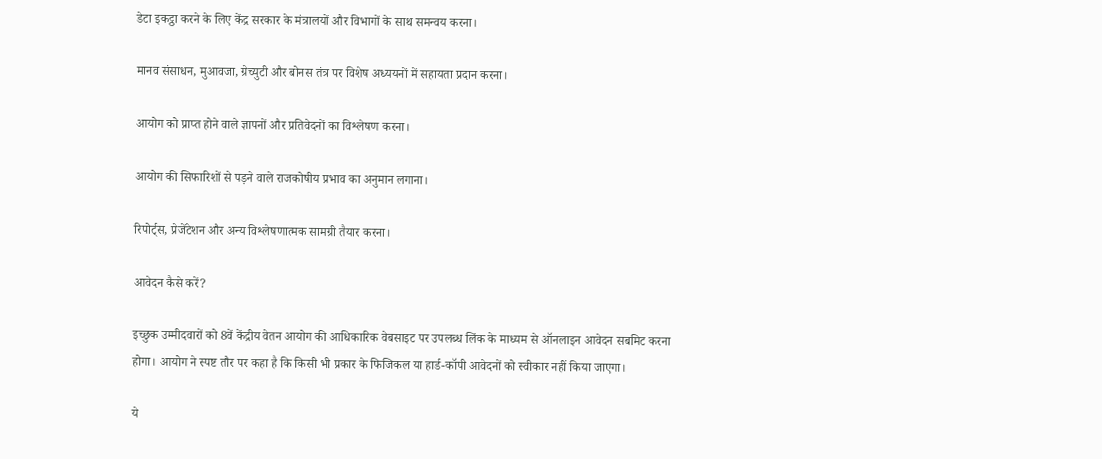डेटा इकट्ठा करने के लिए केंद्र सरकार के मंत्रालयों और विभागों के साथ समन्वय करना।

मानव संसाधन, मुआवजा, ग्रेच्युटी और बोनस तंत्र पर विशेष अध्ययनों में सहायता प्रदान करना।

आयोग को प्राप्त होने वाले ज्ञापनों और प्रतिवेदनों का विश्लेषण करना।

आयोग की सिफारिशों से पड़ने वाले राजकोषीय प्रभाव का अनुमान लगाना।

रिपोर्ट्स, प्रेजेंटेशन और अन्य विश्लेषणात्मक सामग्री तैयार करना।

आवेदन कैसे करें?

इच्छुक उम्मीदवारों को 8वें केंद्रीय वेतन आयोग की आधिकारिक वेबसाइट पर उपलब्ध लिंक के माध्यम से ऑनलाइन आवेदन सबमिट करना होगा। आयोग ने स्पष्ट तौर पर कहा है कि किसी भी प्रकार के फिजिकल या हार्ड-कॉपी आवेदनों को स्वीकार नहीं किया जाएगा।

ये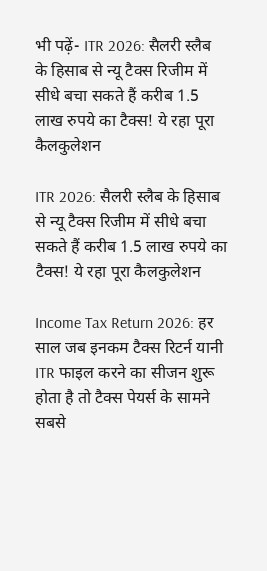भी पढ़ें- ITR 2026: सैलरी स्लैब के हिसाब से न्यू टैक्स रिजीम में सीधे बचा सकते हैं करीब 1.5 लाख रुपये का टैक्स! ये रहा पूरा कैलकुलेशन

ITR 2026: सैलरी स्लैब के हिसाब से न्यू टैक्स रिजीम में सीधे बचा सकते हैं करीब 1.5 लाख रुपये का टैक्स! ये रहा पूरा कैलकुलेशन

Income Tax Return 2026: हर साल जब इनकम टैक्स रिटर्न यानी ITR फाइल करने का सीजन शुरू होता है तो टैक्स पेयर्स के सामने सबसे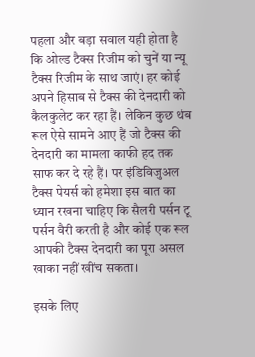पहला और बड़ा सवाल यही होता है कि ओल्ड टैक्स रिजीम को चुनें या न्यू टैक्स रिजीम के साथ जाएं। हर कोई अपने हिसाब से टैक्स की देनदारी को कैलकुलेट कर रहा हैं। लेकिन कुछ थंब रूल ऐसे सामने आए हैं जो टैक्स की देनदारी का मामला काफी हद तक साफ कर दे रहे हैं। पर इंडिविजुअल टैक्स पेयर्स को हमेशा इस बात का ध्यान रखना चाहिए कि सैलरी पर्सन टू पर्सन वैरी करती है और कोई एक रूल आपकी टैक्स देनदारी का पूरा असल खाका नहीं खींच सकता।

इसके लिए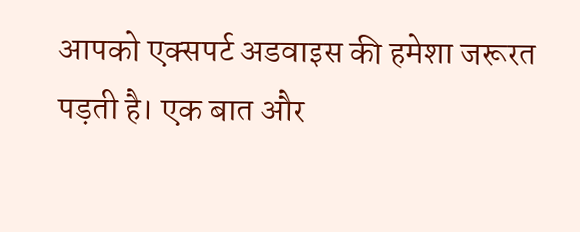आपको एक्सपर्ट अडवाइस की हमेशा जरूरत पड़ती है। एक बात और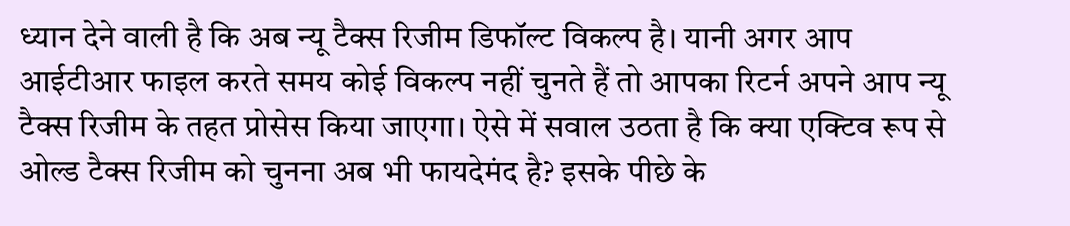ध्यान देने वाली है कि अब न्यू टैक्स रिजीम डिफॉल्ट विकल्प है। यानी अगर आप आईटीआर फाइल करते समय कोई विकल्प नहीं चुनते हैं तो आपका रिटर्न अपने आप न्यू टैक्स रिजीम के तहत प्रोसेस किया जाएगा। ऐसे में सवाल उठता है कि क्या एक्टिव रूप से ओल्ड टैक्स रिजीम को चुनना अब भी फायदेमंद है? इसके पीछे के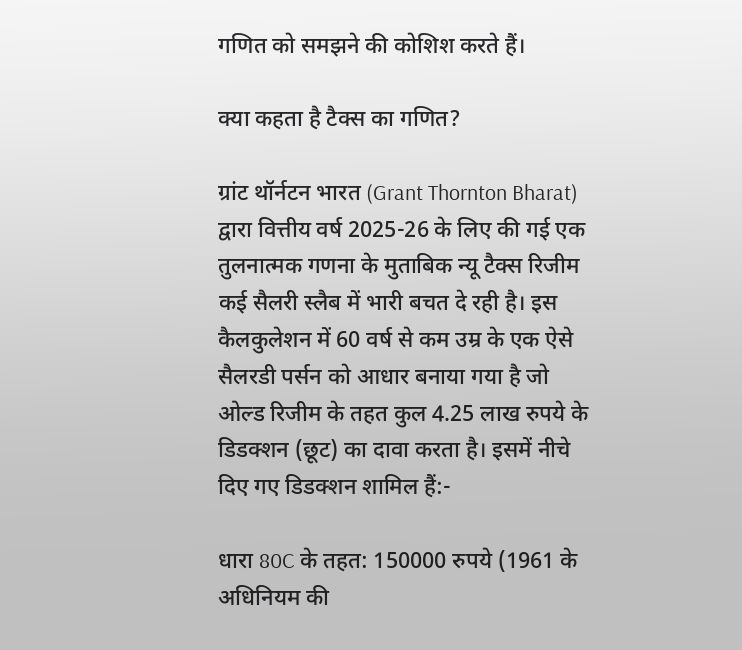गणित को समझने की कोशिश करते हैं।

क्या कहता है टैक्स का गणित?

ग्रांट थॉर्नटन भारत (Grant Thornton Bharat) द्वारा वित्तीय वर्ष 2025-26 के लिए की गई एक तुलनात्मक गणना के मुताबिक न्यू टैक्स रिजीम कई सैलरी स्लैब में भारी बचत दे रही है। इस कैलकुलेशन में 60 वर्ष से कम उम्र के एक ऐसे सैलरडी पर्सन को आधार बनाया गया है जो ओल्ड रिजीम के तहत कुल 4.25 लाख रुपये के डिडक्शन (छूट) का दावा करता है। इसमें नीचे दिए गए डिडक्शन शामिल हैं:-

धारा 80C के तहत: 150000 रुपये (1961 के अधिनियम की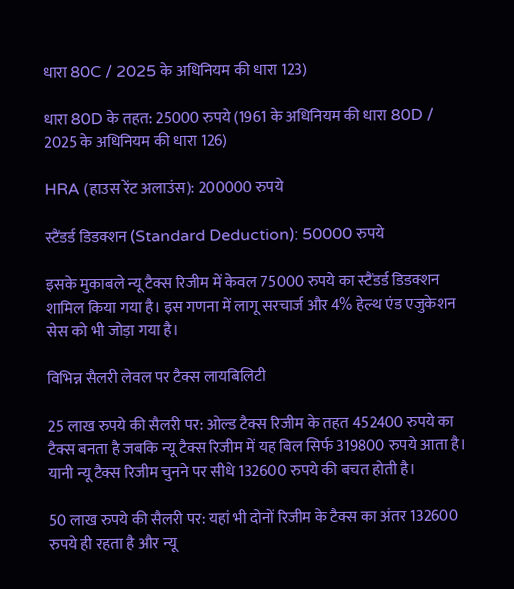धारा 80C / 2025 के अधिनियम की धारा 123)

धारा 80D के तहत: 25000 रुपये (1961 के अधिनियम की धारा 80D / 2025 के अधिनियम की धारा 126)

HRA (हाउस रेंट अलाउंस): 200000 रुपये

स्टैंडर्ड डिडक्शन (Standard Deduction): 50000 रुपये

इसके मुकाबले न्यू टैक्स रिजीम में केवल 75000 रुपये का स्टैंडर्ड डिडक्शन शामिल किया गया है। इस गणना में लागू सरचार्ज और 4% हेल्थ एंड एजुकेशन सेस को भी जोड़ा गया है।

विभिन्न सैलरी लेवल पर टैक्स लायबिलिटी

25 लाख रुपये की सैलरी पर: ओल्ड टैक्स रिजीम के तहत 452400 रुपये का टैक्स बनता है जबकि न्यू टैक्स रिजीम में यह बिल सिर्फ 319800 रुपये आता है। यानी न्यू टैक्स रिजीम चुनने पर सीधे 132600 रुपये की बचत होती है।

50 लाख रुपये की सैलरी पर: यहां भी दोनों रिजीम के टैक्स का अंतर 132600 रुपये ही रहता है और न्यू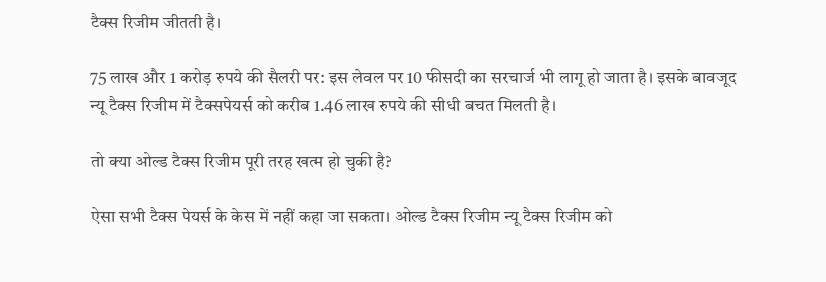टैक्स रिजीम जीतती है।

75 लाख और 1 करोड़ रुपये की सैलरी पर: इस लेवल पर 10 फीसदी का सरचार्ज भी लागू हो जाता है। इसके बावजूद न्यू टैक्स रिजीम में टैक्सपेयर्स को करीब 1.46 लाख रुपये की सीधी बचत मिलती है।

तो क्या ओल्ड टैक्स रिजीम पूरी तरह खत्म हो चुकी है?

ऐसा सभी टैक्स पेयर्स के केस में नहीं कहा जा सकता। ओल्ड टैक्स रिजीम न्यू टैक्स रिजीम को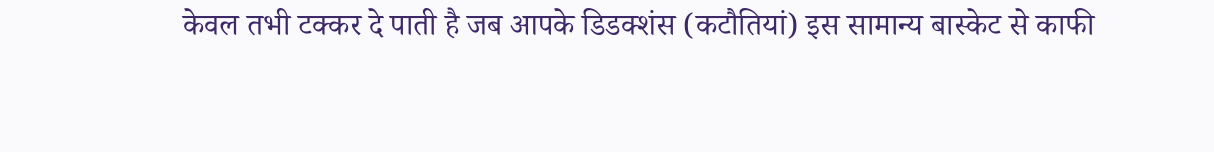केवल तभी टक्कर दे पाती है जब आपके डिडक्शंस (कटौतियां) इस सामान्य बास्केट से काफी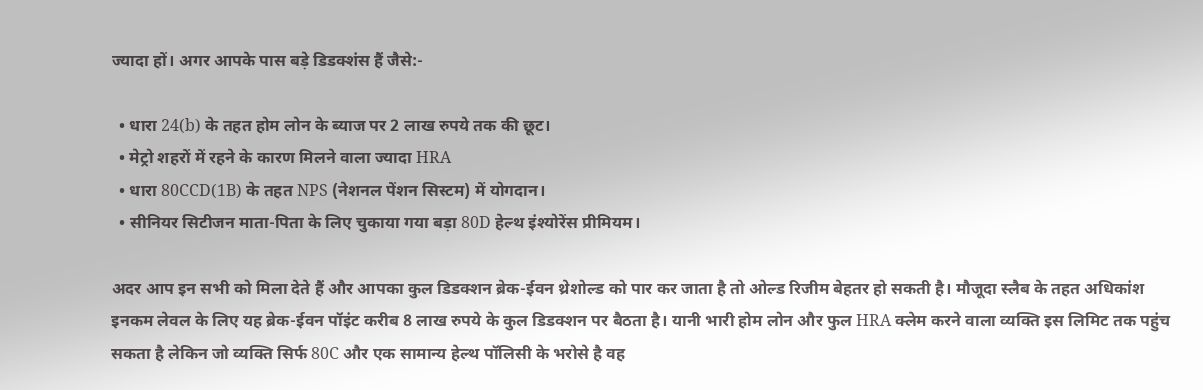ज्यादा हों। अगर आपके पास बड़े डिडक्शंस हैं जैसे:-

  • धारा 24(b) के तहत होम लोन के ब्याज पर 2 लाख रुपये तक की छूट।
  • मेट्रो शहरों में रहने के कारण मिलने वाला ज्यादा HRA
  • धारा 80CCD(1B) के तहत NPS (नेशनल पेंशन सिस्टम) में योगदान।
  • सीनियर सिटीजन माता-पिता के लिए चुकाया गया बड़ा 80D हेल्थ इंश्योरेंस प्रीमियम।

अदर आप इन सभी को मिला देते हैं और आपका कुल डिडक्शन ब्रेक-ईवन थ्रेशोल्ड को पार कर जाता है तो ओल्ड रिजीम बेहतर हो सकती है। मौजूदा स्लैब के तहत अधिकांश इनकम लेवल के लिए यह ब्रेक-ईवन पॉइंट करीब 8 लाख रुपये के कुल डिडक्शन पर बैठता है। यानी भारी होम लोन और फुल HRA क्लेम करने वाला व्यक्ति इस लिमिट तक पहुंच सकता है लेकिन जो व्यक्ति सिर्फ 80C और एक सामान्य हेल्थ पॉलिसी के भरोसे है वह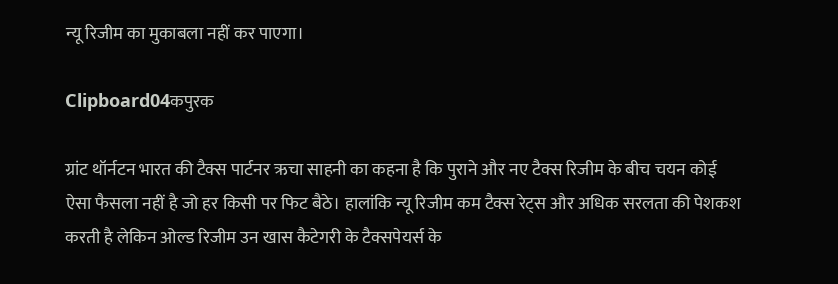न्यू रिजीम का मुकाबला नहीं कर पाएगा।

Clipboard04कपुरक

ग्रांट थॉर्नटन भारत की टैक्स पार्टनर ऋचा साहनी का कहना है कि पुराने और नए टैक्स रिजीम के बीच चयन कोई ऐसा फैसला नहीं है जो हर किसी पर फिट बैठे। हालांकि न्यू रिजीम कम टैक्स रेट्स और अधिक सरलता की पेशकश करती है लेकिन ओल्ड रिजीम उन खास कैटेगरी के टैक्सपेयर्स के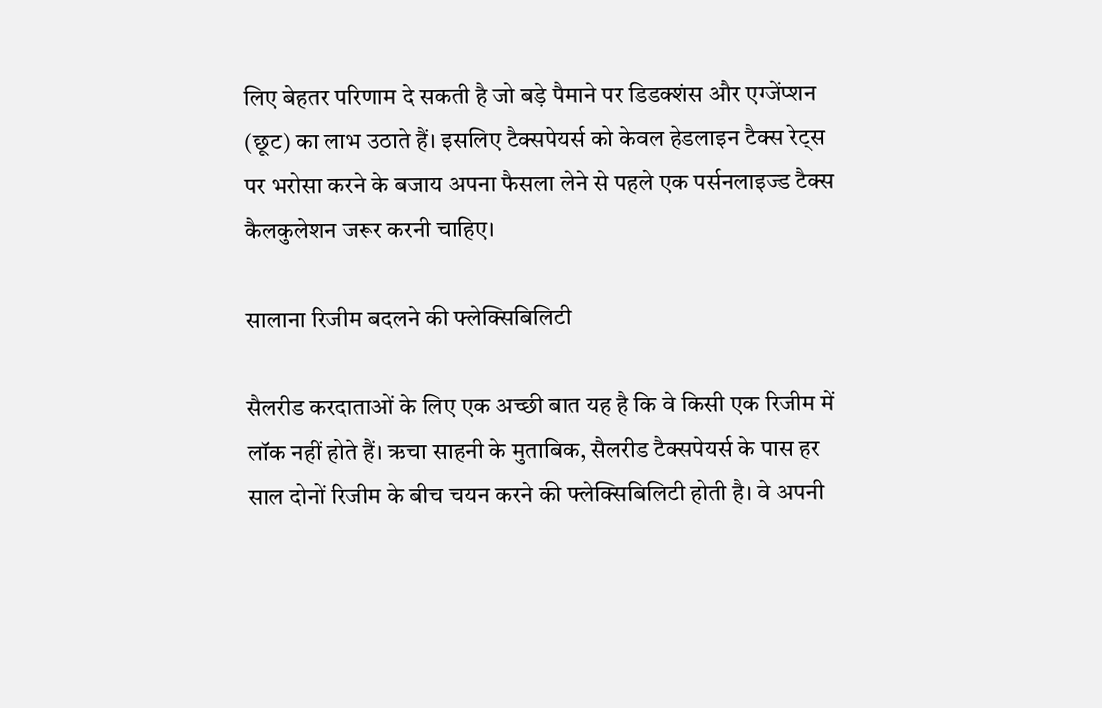लिए बेहतर परिणाम दे सकती है जो बड़े पैमाने पर डिडक्शंस और एग्जेंप्शन (छूट) का लाभ उठाते हैं। इसलिए टैक्सपेयर्स को केवल हेडलाइन टैक्स रेट्स पर भरोसा करने के बजाय अपना फैसला लेने से पहले एक पर्सनलाइज्ड टैक्स कैलकुलेशन जरूर करनी चाहिए।

सालाना रिजीम बदलने की फ्लेक्सिबिलिटी

सैलरीड करदाताओं के लिए एक अच्छी बात यह है कि वे किसी एक रिजीम में लॉक नहीं होते हैं। ऋचा साहनी के मुताबिक, सैलरीड टैक्सपेयर्स के पास हर साल दोनों रिजीम के बीच चयन करने की फ्लेक्सिबिलिटी होती है। वे अपनी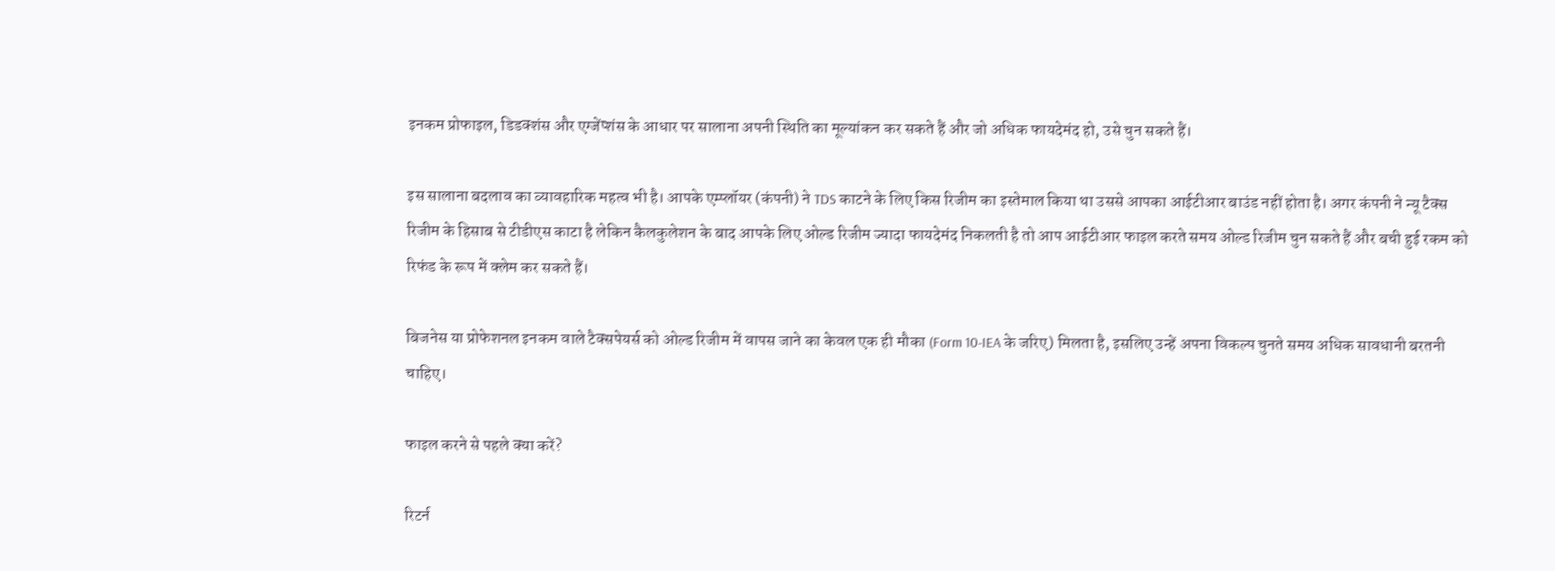इनकम प्रोफाइल, डिडक्शंस और एग्जेंप्शंस के आधार पर सालाना अपनी स्थिति का मूल्यांकन कर सकते हैं और जो अधिक फायदेमंद हो, उसे चुन सकते हैं।

इस सालाना बदलाव का व्यावहारिक महत्व भी है। आपके एम्प्लॉयर (कंपनी) ने TDS काटने के लिए किस रिजीम का इस्तेमाल किया था उससे आपका आईटीआर बाउंड नहीं होता है। अगर कंपनी ने न्यू टैक्स रिजीम के हिसाब से टीडीएस काटा है लेकिन कैलकुलेशन के बाद आपके लिए ओल्ड रिजीम ज्यादा फायदेमंद निकलती है तो आप आईटीआर फाइल करते समय ओल्ड रिजीम चुन सकते हैं और बची हुई रकम को रिफंड के रूप में क्लेम कर सकते हैं।

बिजनेस या प्रोफेशनल इनकम वाले टैक्सपेयर्स को ओल्ड रिजीम में वापस जाने का केवल एक ही मौका (Form 10-IEA के जरिए) मिलता है, इसलिए उन्हें अपना विकल्प चुनते समय अधिक सावधानी बरतनी चाहिए।

फाइल करने से पहले क्या करें?

रिटर्न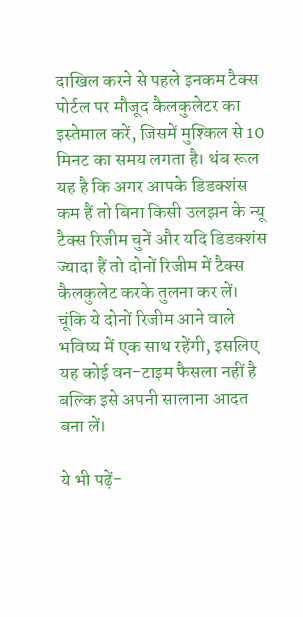दाखिल करने से पहले इनकम टैक्स पोर्टल पर मौजूद कैलकुलेटर का इस्तेमाल करें, जिसमें मुश्किल से 10 मिनट का समय लगता है। थंब रूल यह है कि अगर आपके डिडक्शंस कम हैं तो बिना किसी उलझन के न्यू टैक्स रिजीम चुनें और यदि डिडक्शंस ज्यादा हैं तो दोनों रिजीम में टैक्स कैलकुलेट करके तुलना कर लें। चूंकि ये दोनों रिजीम आने वाले भविष्य में एक साथ रहेंगी, इसलिए यह कोई वन-टाइम फैसला नहीं है बल्कि इसे अपनी सालाना आदत बना लें।

ये भी पढ़ें-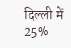दिल्ली में 25%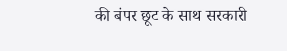की बंपर छूट के साथ सरकारी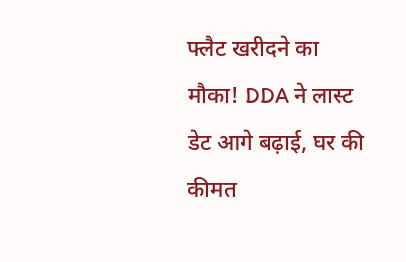फ्लैट खरीदने का मौका! DDA ने लास्ट डेट आगे बढ़ाई, घर की कीमत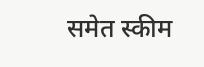समेत स्कीम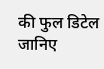की फुल डिटेल जानिए